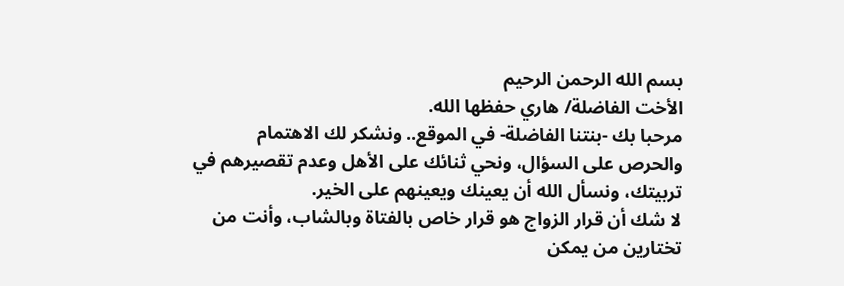بسم الله الرحمن الرحيم
الأخت الفاضلة/ هاري حفظها الله.
مرحبا بك -بنتنا الفاضلة- في الموقع.. ونشكر لك الاهتمام والحرص على السؤال، ونحي ثنائك على الأهل وعدم تقصيرهم في تربيتك، ونسأل الله أن يعينك ويعينهم على الخير.
لا شك أن قرار الزواج هو قرار خاص بالفتاة وبالشاب، وأنت من تختارين من يمكن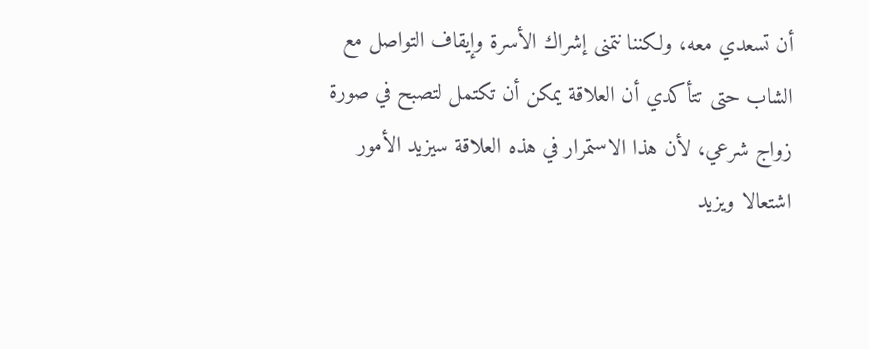أن تسعدي معه، ولكننا نتمنى إشراك الأسرة وإيقاف التواصل مع الشاب حتى تتأكدي أن العلاقة يمكن أن تكتمل لتصبح في صورة زواج شرعي، لأن هذا الاستمرار في هذه العلاقة سيزيد الأمور اشتعالا ويزيد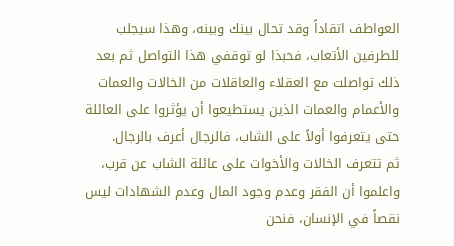العواطف اتقاداً وقد تحال بينك وبينه، وهذا سيجلب للطرفين الأتعاب، فحبذا لو توقفي هذا التواصل ثم بعد ذلك تواصلت مع العقلاء والعاقلات من الخالات والعمات والأعمام والعمات الذين يستطيعوا أن يؤثروا على العائلة حتى يتعرفوا أولاً على الشاب، فالرجال أعرف بالرجال.
ثم تتعرف الخالات والأخوات على عائلة الشاب عن قرب، واعلموا أن الفقر وعدم وجود المال وعدم الشهادات ليس نقصاً في الإنسان، فنحن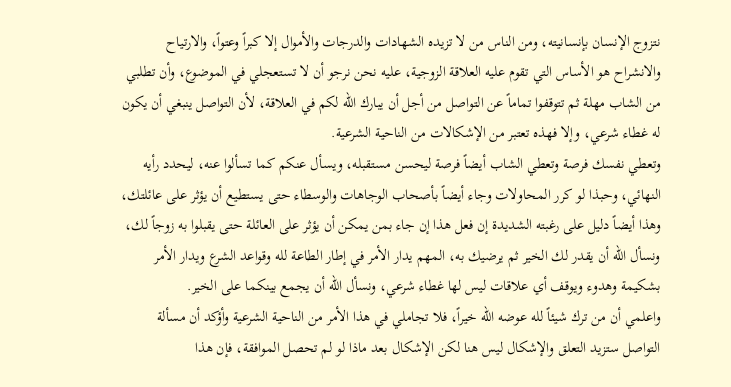نتزوج الإنسان بإنسانيته، ومن الناس من لا تزيده الشهادات والدرجات والأموال إلا كبراً وعتواً، والارتياح والانشراح هو الأساس التي تقوم عليه العلاقة الزوجية، عليه نحن نرجو أن لا تستعجلي في الموضوع، وأن تطلبي من الشاب مهلة ثم تتوقفوا تماماً عن التواصل من أجل أن يبارك الله لكم في العلاقة، لأن التواصل ينبغي أن يكون له غطاء شرعي، وإلا فهذه تعتبر من الإشكالات من الناحية الشرعية.
وتعطي نفسك فرصة وتعطي الشاب أيضاً فرصة ليحسن مستقبله، ويسأل عنكم كما تسألوا عنه، ليحدد رأيه النهائي، وحبذا لو كرر المحاولات وجاء أيضاً بأصحاب الوجاهات والوسطاء حتى يستطيع أن يؤثر على عائلتك، وهذا أيضاً دليل على رغبته الشديدة إن فعل هذا إن جاء بمن يمكن أن يؤثر على العائلة حتى يقبلوا به زوجاً لك، ونسأل الله أن يقدر لك الخير ثم يرضيك به، المهم يدار الأمر في إطار الطاعة لله وقواعد الشرع ويدار الأمر بشكيمة وهدوء ويوقف أي علاقات ليس لها غطاء شرعي، ونسأل الله أن يجمع بينكما على الخير.
واعلمي أن من ترك شيئاً لله عوضه الله خيراً، فلا تجاملي في هذا الأمر من الناحية الشرعية وأؤكد أن مسألة التواصل ستزيد التعلق والإشكال ليس هنا لكن الإشكال بعد ماذا لو لم تحصل الموافقة، فإن هذا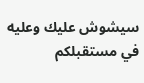سيشوش عليك وعليه في مستقبلكم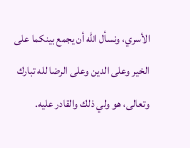الأسري، ونسأل الله أن يجمع بينكما على الخير وعلى الدين وعلى الرضا لله تبارك وتعالى، هو ولي ذلك والقادر عليه.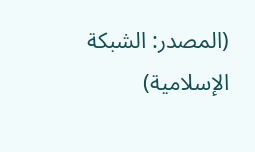(المصدر: الشبكة الإسلامية)